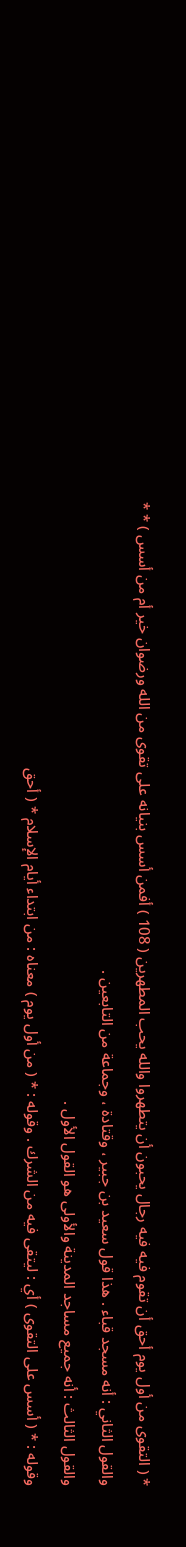* ( التقوى من أول يوم أحق أن تقوم فيه فيه رجال يحبون أن يتطهروا والله يحب المطهرين ( 108 ) أفمن أسس بنيانه على تقوى من الله ورضوان خير أم من أسس ) * *
والقول الثاني : أنه مسجد قباء . هذا قول سعيد بن جبير ، وقتادة ، وجماعة من التابعين .
والقول الثالث : أنه جميع مساجد المدينة والأولى هو القول الأول .
وقوله : * ( أسس على التقوى ) أي : ليتقى فيه من الشرك . وقوله : * ( من أول يوم ) معناه : من ابتداء أيام الإسلام * ( أحق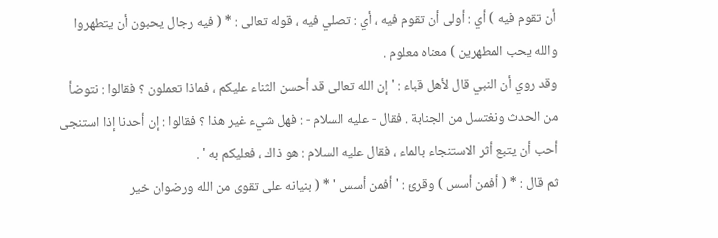أن تقوم فيه ) أي : أولى أن تقوم فيه ، أي : تصلي فيه ، قوله تعالى : * ( فيه رجال يحبون أن يتطهروا والله يحب المطهرين ) معناه معلوم .
وقد روي أن النبي قال لأهل قباء : ' إن الله تعالى قد أحسن الثناء عليكم ، فماذا تعملون ؟ فقالوا : نتوضأ من الحدث ونغتسل من الجنابة . فقال - عليه السلام - : فهل شيء غير هذا ؟ فقالوا : إن أحدنا إذا استنجى أحب أن يتبع أثر الاستنجاء بالماء ، فقال عليه السلام : هو ذاك ، فعليكم به ' .
ثم قال : * ( أفمن أسس ) وقرئ : ' أفمن أسس ' * ( بنيانه على تقوى من الله ورضوان خير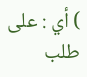) أي : على طلب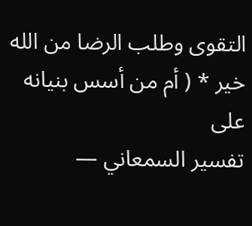التقوى وطلب الرضا من الله خير * ( أم من أسس بنيانه على
تفسير السمعاني —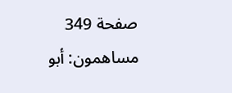صفحة 349
مساهمون: أبو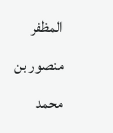المظفر منصور بن محمد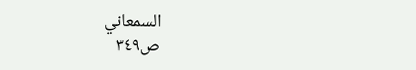السمعاني
ص٣٤٩